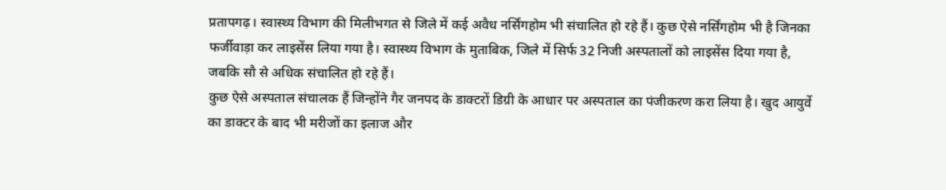प्रतापगढ़। स्वास्थ्य विभाग की मिलीभगत से जिले में कई अवैध नर्सिंगहोम भी संचालित हो रहे हैं। कुछ ऐसे नर्सिंगहोम भी है जिनका फर्जीवाड़ा कर लाइसेंस लिया गया है। स्वास्थ्य विभाग के मुताबिक, जिले में सिर्फ 32 निजी अस्पतालों को लाइसेंस दिया गया है, जबकि सौ से अधिक संचालित हो रहे हैं।
कुछ ऐसे अस्पताल संचालक हैं जिन्होंने गैर जनपद के डाक्टरों डिग्री के आधार पर अस्पताल का पंजीकरण करा लिया है। खुद आयुर्वे का डाक्टर के बाद भी मरीजों का इलाज और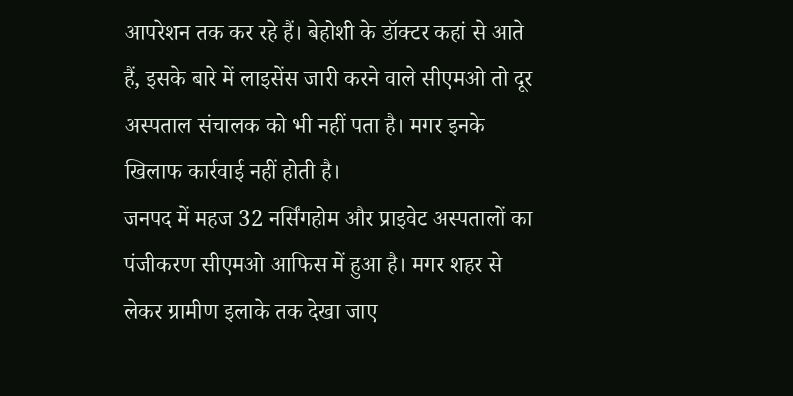आपरेशन तक कर रहे हैं। बेहोशी के डॉक्टर कहां से आते हैं, इसके बारे में लाइसेंस जारी करने वाले सीएमओ तो दूर अस्पताल संचालक को भी नहीं पता है। मगर इनके खिलाफ कार्रवाई नहीं होती है।
जनपद में महज 32 नर्सिंगहोम और प्राइवेट अस्पतालों का पंजीकरण सीएमओ आफिस में हुआ है। मगर शहर से लेकर ग्रामीण इलाके तक देखा जाए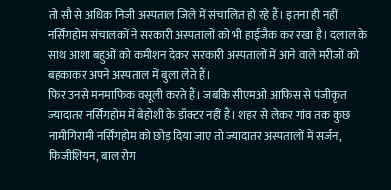तो सौ से अधिक निजी अस्पताल जिले में संचालित हो रहे हैं। इतना ही नहीं नर्सिंगहोम संचालकों ने सरकारी अस्पतालों को भी हाईजैक कर रखा है। दलाल के साथ आशा बहुओं को कमीशन देकर सरकारी अस्पतालों में आने वाले मरीजों को बहकाकर अपने अस्पताल में बुला लेते हैं।
फिर उनसे मनमाफिक वसूली करते हैं। जबकि सीएमओ आफिस से पंजीकृत ज्यादातर नर्सिंगहोम में बेहोशी के डॉक्टर नहीं हैं। शहर से लेकर गांव तक कुछ नामीगिरामी नर्सिंगहोम को छोड़ दिया जाए तो ज्यादातर अस्पतालों में सर्जन, फिजीशियन, बाल रोग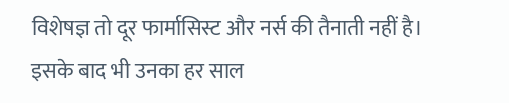विशेषज्ञ तो दूर फार्मासिस्ट और नर्स की तैनाती नहीं है। इसके बाद भी उनका हर साल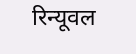रिन्यूवल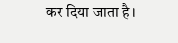कर दिया जाता है।